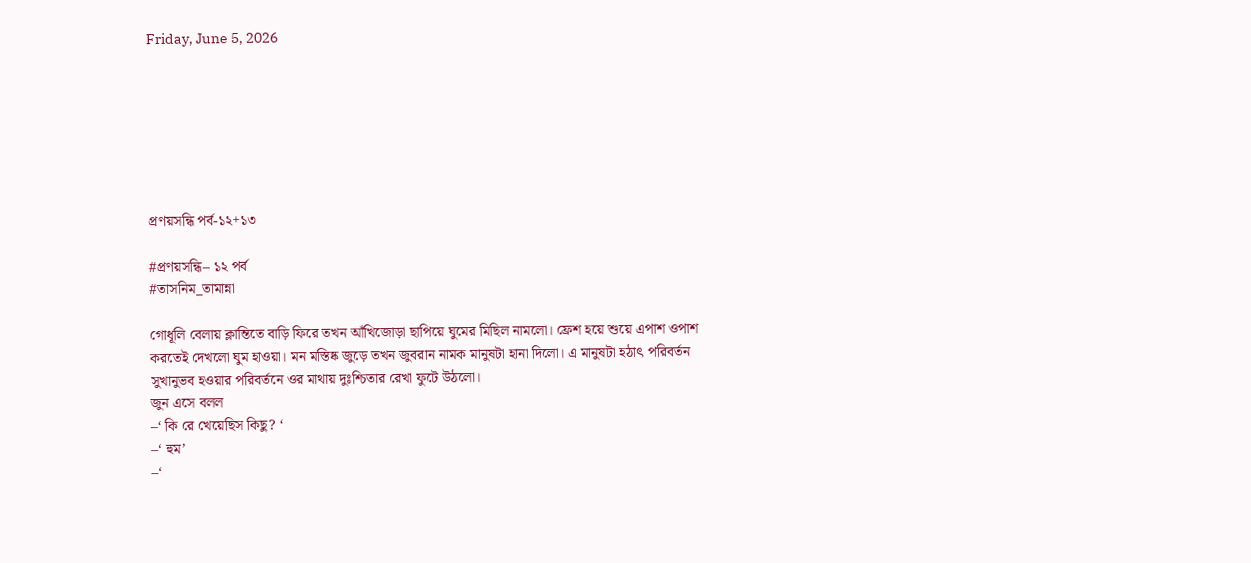Friday, June 5, 2026







প্রণয়সন্ধি পর্ব-১২+১৩

#প্রণয়সন্ধি– ১২ পর্ব
#তাসনিম_তামান্না

গোধূলি বেলায় ক্লান্তিতে বাড়ি ফিরে তখন আঁখিজোড়া ছাপিয়ে ঘুমের মিছিল নামলো। ফ্রেশ হয়ে শুয়ে এপাশ ওপাশ করতেই দেখলো ঘুম হাওয়া। মন মস্তিষ্ক জুড়ে তখন জুবরান নামক মানুষটা হানা দিলো। এ মানুষটা হঠাৎ পরিবর্তন সুখানুভব হওয়ার পরিবর্তনে ওর মাথায় দুঃশ্চিতার রেখা ফুটে উঠলো।
জুন এসে বলল
–‘ কি রে খেয়েছিস কিছু? ‘
–‘ হুম’
–‘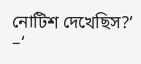নোটিশ দেখেছিস?’
–‘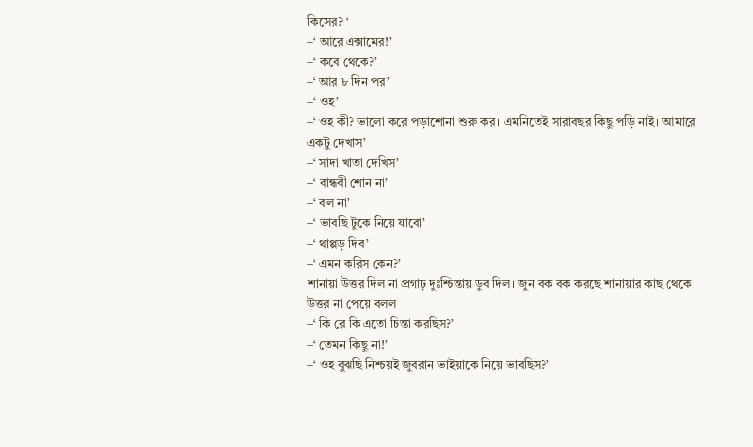কিসের? ‘
–‘ আরে এক্সামের!’
–‘ কবে থেকে?’
–‘ আর ৮ দিন পর’
–‘ ওহ’
–‘ ওহ কী? ভালো করে পড়াশোনা শুরু কর। এমনিতেই সারাবছর কিছু পড়ি নাই। আমারে একটু দেখাস’
–‘ সাদা খাতা দেখিস’
–‘ বান্ধবী শোন না’
–‘ বল না’
–‘ ভাবছি টুকে নিয়ে যাবো’
–‘ থাপ্পড় দিব’
–‘ এমন করিস কেন?’
শানায়া উত্তর দিল না প্রগাঢ় দুঃশ্চিন্তায় ডুব দিল। জুন বক বক করছে শানায়ার কাছ থেকে উত্তর না পেয়ে বলল
–‘ কি রে কি এতো চিন্তা করছিস?’
–‘ তেমন কিছু না!’
–‘ ওহ বুঝছি নিশ্চয়ই জুবরান ভাইয়াকে নিয়ে ভাবছিস?’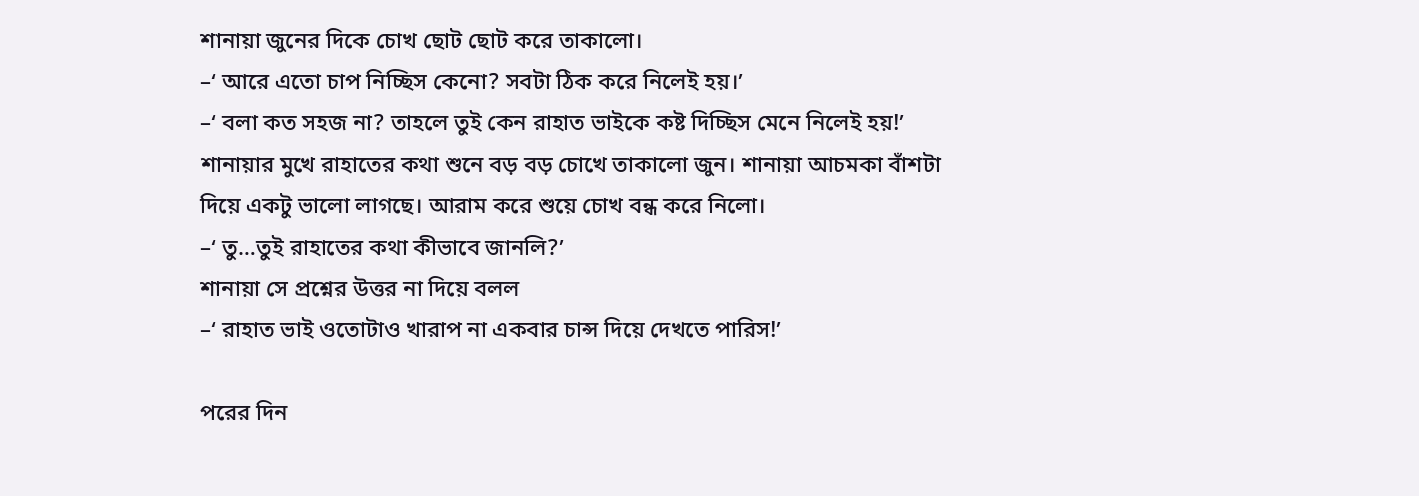শানায়া জুনের দিকে চোখ ছোট ছোট করে তাকালো।
–‘ আরে এতো চাপ নিচ্ছিস কেনো? সবটা ঠিক করে নিলেই হয়।’
–‘ বলা কত সহজ না? তাহলে তুই কেন রাহাত ভাইকে কষ্ট দিচ্ছিস মেনে নিলেই হয়!’
শানায়ার মুখে রাহাতের কথা শুনে বড় বড় চোখে তাকালো জুন। শানায়া আচমকা বাঁশটা দিয়ে একটু ভালো লাগছে। আরাম করে শুয়ে চোখ বন্ধ করে নিলো।
–‘ তু…তুই রাহাতের কথা কীভাবে জানলি?’
শানায়া সে প্রশ্নের উত্তর না দিয়ে বলল
–‘ রাহাত ভাই ওতোটাও খারাপ না একবার চান্স দিয়ে দেখতে পারিস!’

পরের দিন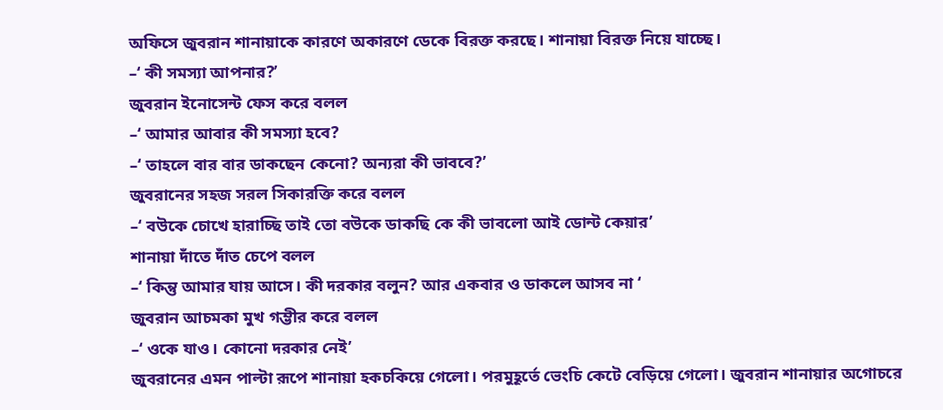অফিসে জুবরান শানায়াকে কারণে অকারণে ডেকে বিরক্ত করছে। শানায়া বিরক্ত নিয়ে যাচ্ছে।
–‘ কী সমস্যা আপনার?’
জুবরান ইনোসেন্ট ফেস করে বলল
–‘ আমার আবার কী সমস্যা হবে?
–‘ তাহলে বার বার ডাকছেন কেনো? অন্যরা কী ভাববে?’
জুবরানের সহজ সরল সিকারক্তি করে বলল
–‘ বউকে চোখে হারাচ্ছি তাই তো বউকে ডাকছি কে কী ভাবলো আই ডোন্ট কেয়ার’
শানায়া দাঁতে দাঁত চেপে বলল
–‘ কিন্তু আমার যায় আসে। কী দরকার বলুন? আর একবার ও ডাকলে আসব না ‘
জুবরান আচমকা মুখ গম্ভীর করে বলল
–‘ ওকে যাও। কোনো দরকার নেই’
জুবরানের এমন পাল্টা রূপে শানায়া হকচকিয়ে গেলো। পরমুহূর্তে ভেংচি কেটে বেড়িয়ে গেলো। জুবরান শানায়ার অগোচরে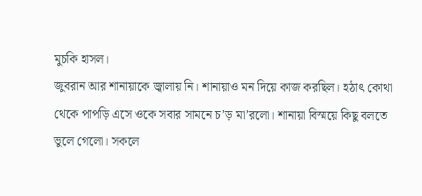মুচকি হাসল।
জুবরান আর শানায়াকে জ্বালায় নি। শানায়াও মন দিয়ে কাজ করছিল। হঠাৎ কোথা থেকে পাপড়ি এসে ওকে সবার সামনে চ’ড় মা’রলো। শানায়া বিস্ময়ে কিছু বলতে ভুলে গেলো। সকলে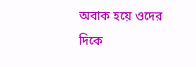অবাক হয়ে ওদের দিকে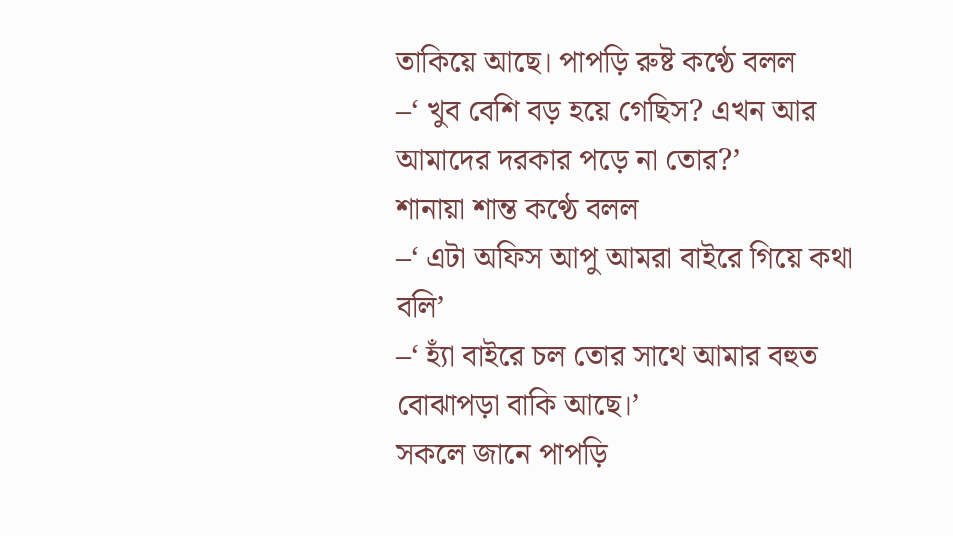তাকিয়ে আছে। পাপড়ি রুষ্ট কণ্ঠে বলল
–‘ খুব বেশি বড় হয়ে গেছিস? এখন আর আমাদের দরকার পড়ে না তোর?’
শানায়া শান্ত কণ্ঠে বলল
–‘ এটা অফিস আপু আমরা বাইরে গিয়ে কথা বলি’
–‘ হ্যাঁ বাইরে চল তোর সাথে আমার বহুত বোঝাপড়া বাকি আছে।’
সকলে জানে পাপড়ি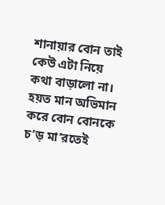শানায়ার বোন তাই কেউ এটা নিয়ে কথা বাড়ালো না। হয়ত মান অভিমান করে বোন বোনকে চ’ড় মা’রতেই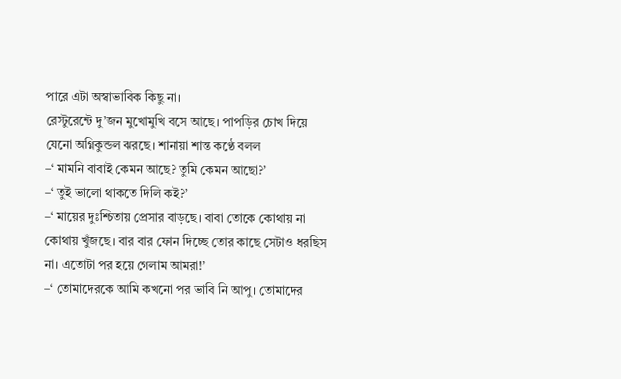পারে এটা অস্বাভাবিক কিছু না।
রেস্টুরেন্টে দু’জন মুখোমুখি বসে আছে। পাপড়ির চোখ দিয়ে যেনো অগ্নিকুন্ডল ঝরছে। শানায়া শান্ত কণ্ঠে বলল
–‘ মামনি বাবাই কেমন আছে? তুমি কেমন আছো?’
–‘ তুই ভালো থাকতে দিলি কই?’
–‘ মায়ের দুঃশ্চিতায় প্রেসার বাড়ছে। বাবা তোকে কোথায় না কোথায় খুঁজছে। বার বার ফোন দিচ্ছে তোর কাছে সেটাও ধরছিস না। এতোটা পর হয়ে গেলাম আমরা!’
–‘ তোমাদেরকে আমি কখনো পর ভাবি নি আপু। তোমাদের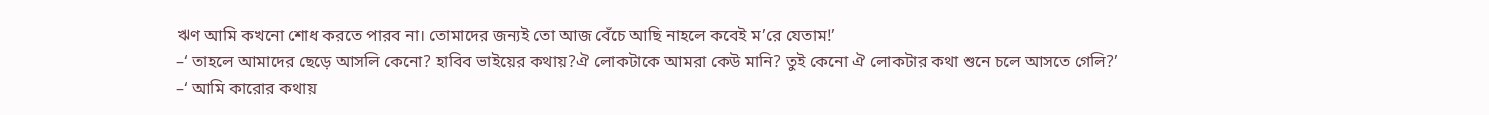ঋণ আমি কখনো শোধ করতে পারব না। তোমাদের জন্যই তো আজ বেঁচে আছি নাহলে কবেই ম’রে যেতাম!’
–‘ তাহলে আমাদের ছেড়ে আসলি কেনো? হাবিব ভাইয়ের কথায়?ঐ লোকটাকে আমরা কেউ মানি? তুই কেনো ঐ লোকটার কথা শুনে চলে আসতে গেলি?’
–‘ আমি কারোর কথায়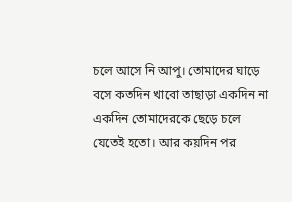চলে আসে নি আপু। তোমাদের ঘাড়ে বসে কতদিন খাবো তাছাড়া একদিন না একদিন তোমাদেরকে ছেড়ে চলে যেতেই হতো। আর কয়দিন পর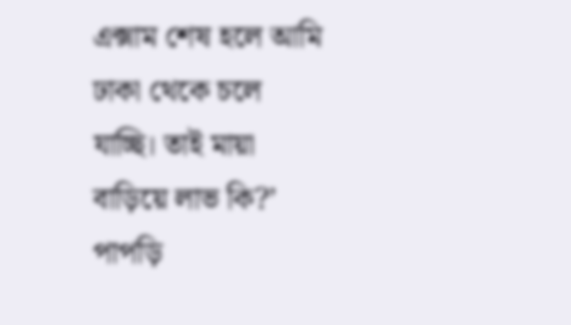এক্সাম শেষ হলে আমি ঢাকা থেকে চলে যাচ্ছি। তাই মায়া বাড়িয়ে লাভ কি?’
পাপড়ি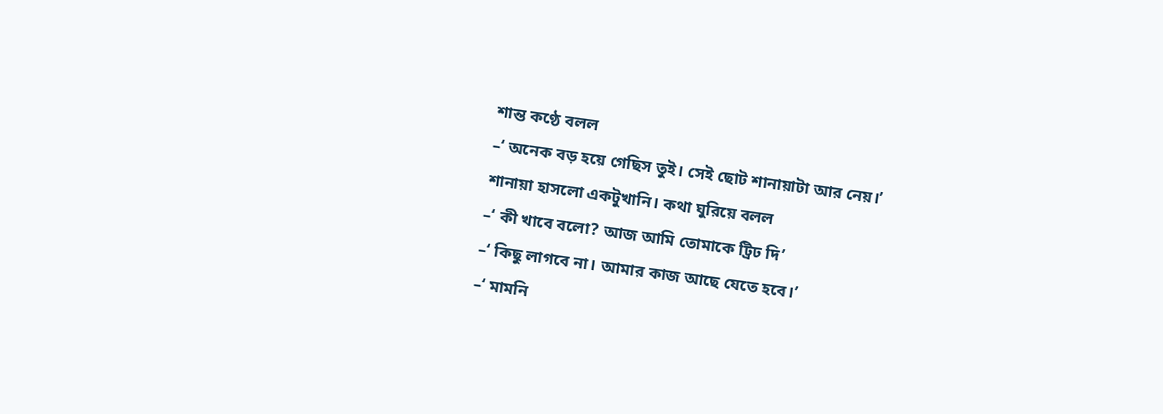শান্ত কণ্ঠে বলল
–‘ অনেক বড় হয়ে গেছিস তুই। সেই ছোট শানায়াটা আর নেয়।’
শানায়া হাসলো একটুখানি। কথা ঘুরিয়ে বলল
–‘ কী খাবে বলো? আজ আমি তোমাকে ট্রিঢ দি’
–‘ কিছু লাগবে না। আমার কাজ আছে যেতে হবে।’
–‘ মামনি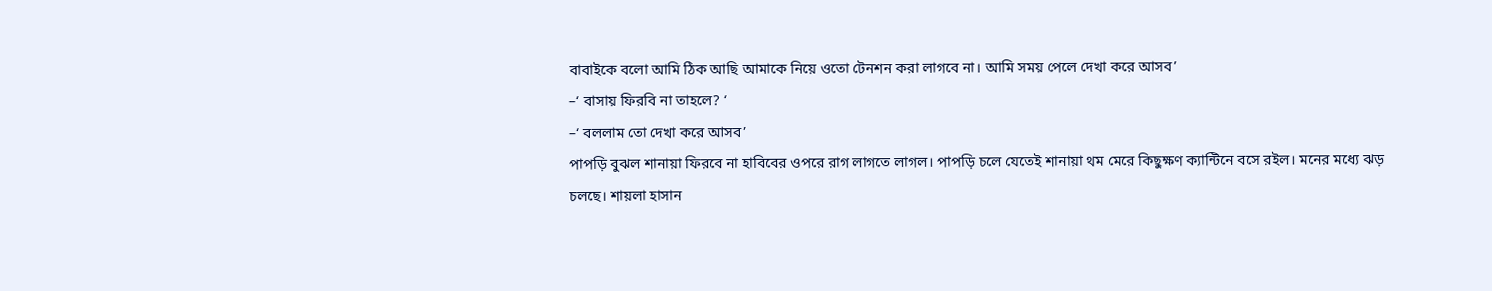বাবাইকে বলো আমি ঠিক আছি আমাকে নিয়ে ওতো টেনশন করা লাগবে না। আমি সময় পেলে দেখা করে আসব’
–‘ বাসায় ফিরবি না তাহলে? ‘
–‘ বললাম তো দেখা করে আসব’
পাপড়ি বুঝল শানায়া ফিরবে না হাবিবের ওপরে রাগ লাগতে লাগল। পাপড়ি চলে যেতেই শানায়া থম মেরে কিছুক্ষণ ক্যান্টিনে বসে রইল। মনের মধ্যে ঝড় চলছে। শায়লা হাসান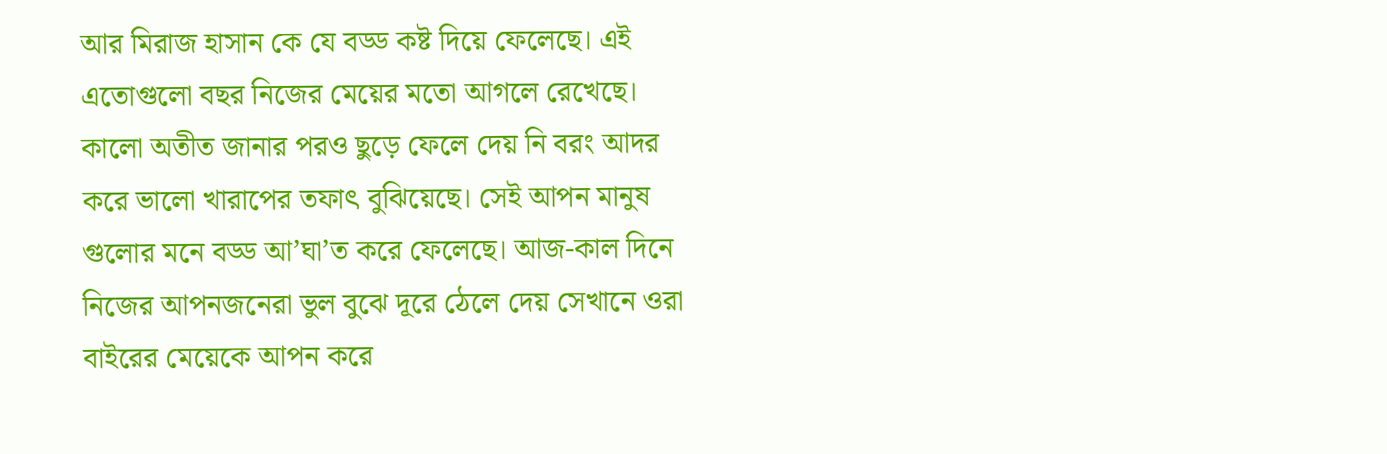আর মিরাজ হাসান কে যে বড্ড কষ্ট দিয়ে ফেলেছে। এই এতোগুলো বছর নিজের মেয়ের মতো আগলে রেখেছে। কালো অতীত জানার পরও ছুড়ে ফেলে দেয় নি বরং আদর করে ভালো খারাপের তফাৎ বুঝিয়েছে। সেই আপন মানুষ গুলোর মনে বড্ড আ’ঘা’ত করে ফেলেছে। আজ-কাল দিনে নিজের আপনজনেরা ভুল বুঝে দূরে ঠেলে দেয় সেখানে ওরা বাইরের মেয়েকে আপন করে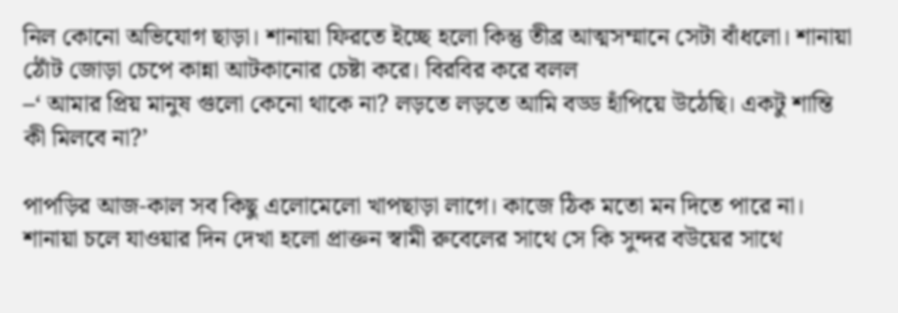নিল কোনো অভিযোগ ছাড়া। শানায়া ফিরতে ইচ্ছে হলো কিন্তু তীব্র আত্মসম্মানে সেটা বাঁধলো। শানায়া ঠোঁট জোড়া চেপে কান্না আটকানোর চেষ্টা করে। বিরবির করে বলল
–‘ আমার প্রিয় মানুষ গুলো কেনো থাকে না? লড়তে লড়তে আমি বড্ড হাঁপিয়ে উঠেছি। একটু শান্তি কী মিলবে না?’

পাপড়ির আজ-কাল সব কিছু এলোমেলো খাপছাড়া লাগে। কাজে ঠিক মতো মন দিতে পারে না। শানায়া চলে যাওয়ার দিন দেখা হলো প্রাক্তন স্বামী রুবেলের সাথে সে কি সুন্দর বউয়ের সাথে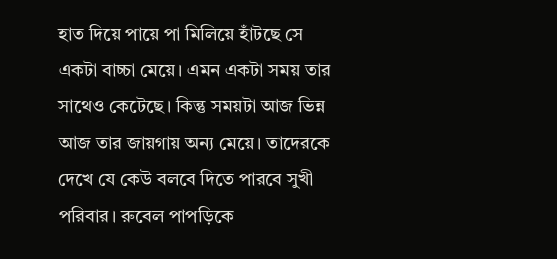হাত দিয়ে পায়ে পা মিলিয়ে হাঁটছে সে একটা বাচ্চা মেয়ে। এমন একটা সময় তার সাথেও কেটেছে। কিন্তু সময়টা আজ ভিন্ন আজ তার জায়গায় অন্য মেয়ে। তাদেরকে দেখে যে কেউ বলবে দিতে পারবে সুখী পরিবার। রুবেল পাপড়িকে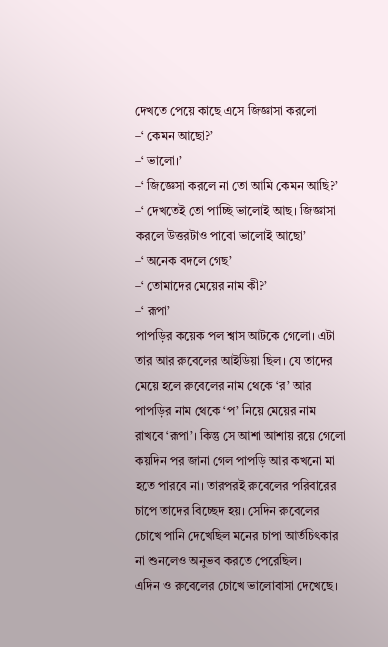দেখতে পেয়ে কাছে এসে জিজ্ঞাসা করলো
–‘ কেমন আছো?’
–‘ ভালো।’
–‘ জিজ্ঞেসা করলে না তো আমি কেমন আছি?’
–‘ দেখতেই তো পাচ্ছি ভালোই আছ। জিজ্ঞাসা করলে উত্তরটাও পাবো ভালোই আছো’
–‘ অনেক বদলে গেছ’
–‘ তোমাদের মেয়ের নাম কী?’
–‘ রূপা’
পাপড়ির কয়েক পল শ্বাস আটকে গেলো। এটা তার আর রুবেলের আইডিয়া ছিল। যে তাদের মেয়ে হলে রুবেলের নাম থেকে ‘র’ আর পাপড়ির নাম থেকে ‘প’ নিয়ে মেয়ের নাম রাখবে ‘রূপা’। কিন্তু সে আশা আশায় রয়ে গেলো কয়দিন পর জানা গেল পাপড়ি আর কখনো মা হতে পারবে না। তারপরই রুবেলের পরিবারের চাপে তাদের বিচ্ছেদ হয়। সেদিন রুবেলের চোখে পানি দেখেছিল মনের চাপা আর্তচিৎকার না শুনলেও অনুভব করতে পেরেছিল।
এদিন ও রুবেলের চোখে ভালোবাসা দেখেছে।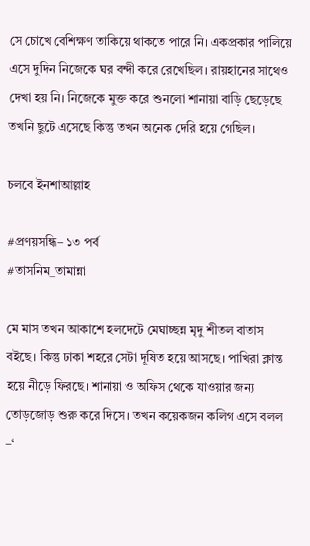সে চোখে বেশিক্ষণ তাকিয়ে থাকতে পারে নি। একপ্রকার পালিয়ে এসে দুদিন নিজেকে ঘর বন্দী করে রেখেছিল। রায়হানের সাথেও দেখা হয় নি। নিজেকে মুক্ত করে শুনলো শানায়া বাড়ি ছেড়েছে তখনি ছুটে এসেছে কিন্তু তখন অনেক দেরি হয়ে গেছিল।

চলবে ইনশাআল্লাহ

#প্রণয়সন্ধি– ১৩ পর্ব
#তাসনিম_তামান্না

মে মাস তখন আকাশে হলদেটে মেঘাচ্ছন্ন মৃদু শীতল বাতাস বইছে। কিন্তু ঢাকা শহরে সেটা দূষিত হয়ে আসছে। পাখিরা ক্লান্ত হয়ে নীড়ে ফিরছে। শানায়া ও অফিস থেকে যাওয়ার জন্য তোড়জোড় শুরু করে দিসে। তখন কয়েকজন কলিগ এসে বলল
–‘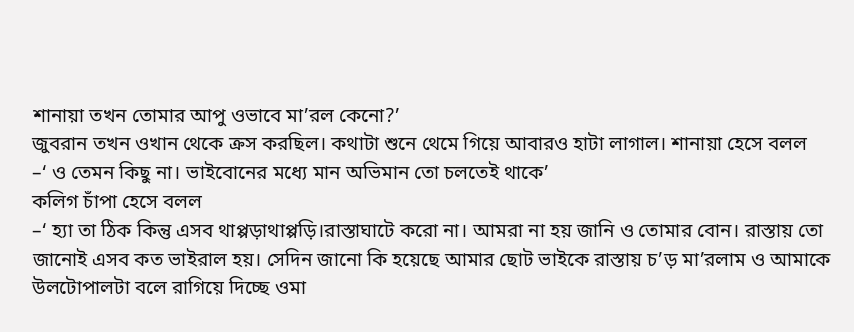শানায়া তখন তোমার আপু ওভাবে মা’রল কেনো?’
জুবরান তখন ওখান থেকে ক্রস করছিল। কথাটা শুনে থেমে গিয়ে আবারও হাটা লাগাল। শানায়া হেসে বলল
–‘ ও তেমন কিছু না। ভাইবোনের মধ্যে মান অভিমান তো চলতেই থাকে’
কলিগ চাঁপা হেসে বলল
–‘ হ্যা তা ঠিক কিন্তু এসব থাপ্পড়াথাপ্পড়ি।রাস্তাঘাটে করো না। আমরা না হয় জানি ও তোমার বোন। রাস্তায় তো জানোই এসব কত ভাইরাল হয়। সেদিন জানো কি হয়েছে আমার ছোট ভাইকে রাস্তায় চ’ড় মা’রলাম ও আমাকে উলটোপালটা বলে রাগিয়ে দিচ্ছে ওমা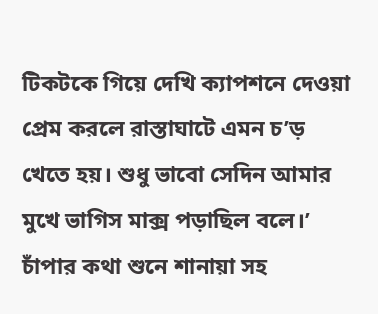টিকটকে গিয়ে দেখি ক্যাপশনে দেওয়া প্রেম করলে রাস্তাঘাটে এমন চ’ড় খেতে হয়। শুধু ভাবো সেদিন আমার মুখে ভাগিস মাক্স পড়াছিল বলে।’
চাঁপার কথা শুনে শানায়া সহ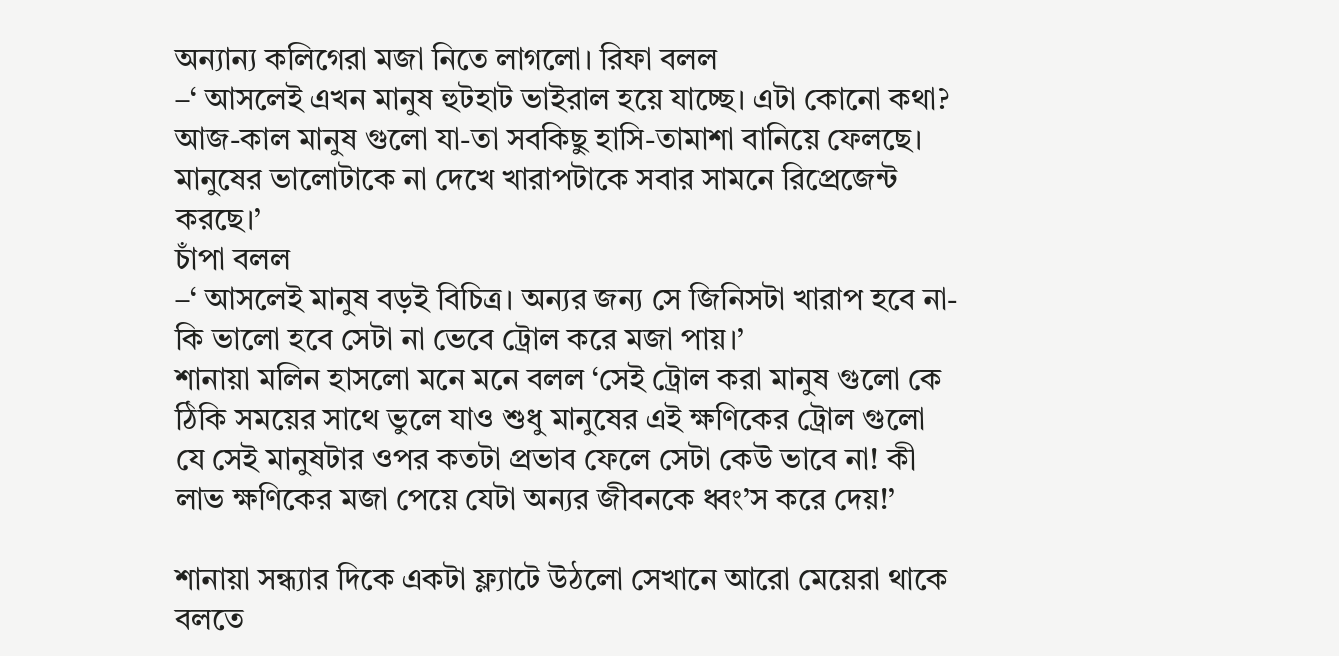অন্যান্য কলিগেরা মজা নিতে লাগলো। রিফা বলল
–‘ আসলেই এখন মানুষ হুটহাট ভাইরাল হয়ে যাচ্ছে। এটা কোনো কথা? আজ-কাল মানুষ গুলো যা-তা সবকিছু হাসি-তামাশা বানিয়ে ফেলছে। মানুষের ভালোটাকে না দেখে খারাপটাকে সবার সামনে রিপ্রেজেন্ট করছে।’
চাঁপা বলল
–‘ আসলেই মানুষ বড়ই বিচিত্র। অন্যর জন্য সে জিনিসটা খারাপ হবে না-কি ভালো হবে সেটা না ভেবে ট্রোল করে মজা পায়।’
শানায়া মলিন হাসলো মনে মনে বলল ‘সেই ট্রোল করা মানুষ গুলো কে ঠিকি সময়ের সাথে ভুলে যাও শুধু মানুষের এই ক্ষণিকের ট্রোল গুলো যে সেই মানুষটার ওপর কতটা প্রভাব ফেলে সেটা কেউ ভাবে না! কী লাভ ক্ষণিকের মজা পেয়ে যেটা অন্যর জীবনকে ধ্বং’স করে দেয়!’

শানায়া সন্ধ্যার দিকে একটা ফ্ল্যাটে উঠলো সেখানে আরো মেয়েরা থাকে বলতে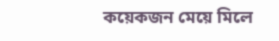কয়েকজন মেয়ে মিলে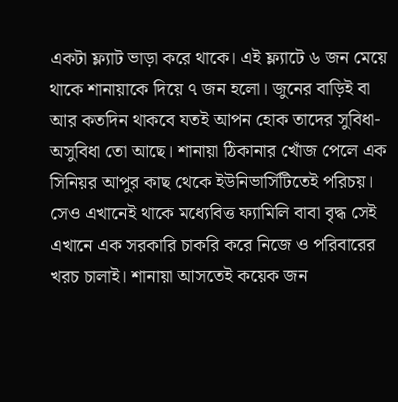একটা ফ্ল্যাট ভাড়া করে থাকে। এই ফ্ল্যাটে ৬ জন মেয়ে থাকে শানায়াকে দিয়ে ৭ জন হলো। জুনের বাড়িই বা আর কতদিন থাকবে যতই আপন হোক তাদের সুবিধা-অসুবিধা তো আছে। শানায়া ঠিকানার খোঁজ পেলে এক সিনিয়র আপুর কাছ থেকে ইউনিভার্সিটিতেই পরিচয়। সেও এখানেই থাকে মধ্যেবিত্ত ফ্যামিলি বাবা বৃদ্ধ সেই এখানে এক সরকারি চাকরি করে নিজে ও পরিবারের খরচ চালাই। শানায়া আসতেই কয়েক জন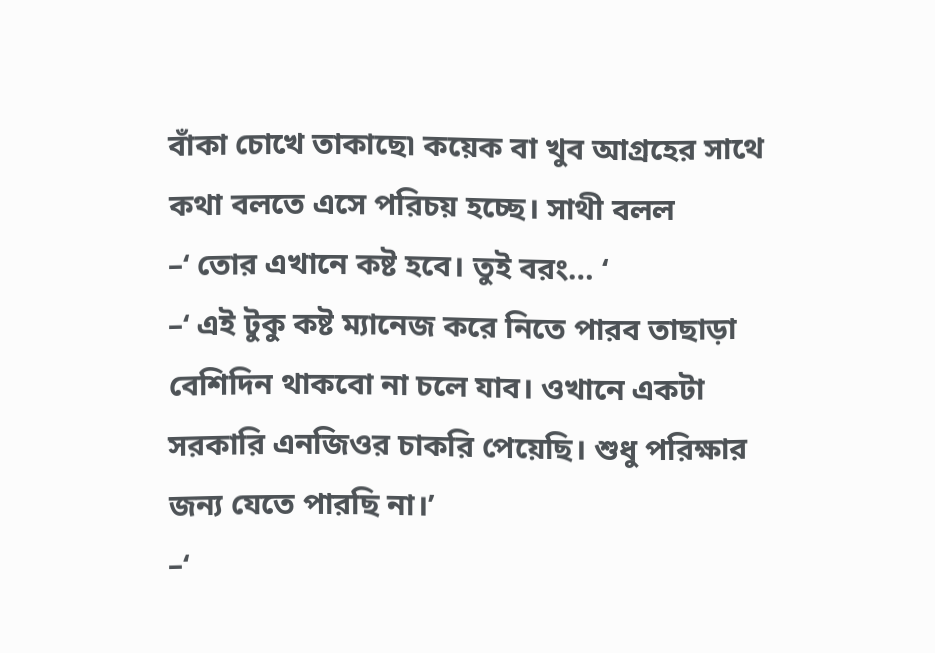বাঁকা চোখে তাকাছে৷ কয়েক বা খুব আগ্রহের সাথে কথা বলতে এসে পরিচয় হচ্ছে। সাথী বলল
–‘ তোর এখানে কষ্ট হবে। তুই বরং… ‘
–‘ এই টুকু কষ্ট ম্যানেজ করে নিতে পারব তাছাড়া বেশিদিন থাকবো না চলে যাব। ওখানে একটা সরকারি এনজিওর চাকরি পেয়েছি। শুধু পরিক্ষার জন্য যেতে পারছি না।’
–‘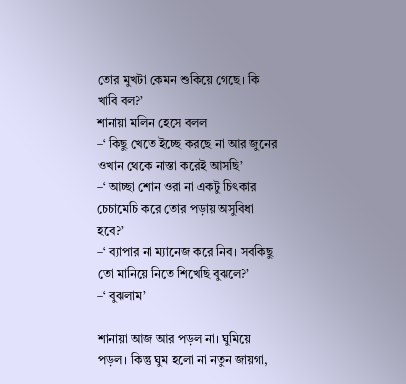তোর মুখটা কেমন শুকিয়ে গেছে। কি খাবি বল?’
শানায়া মলিন হেসে বলল
–‘ কিছু খেতে ইচ্ছে করছে না আর জুনের ওখান থেকে নাস্তা করেই আসছি’
–‘ আচ্ছা শোন ওরা না একটু চিৎকার চেচামেচি করে তোর পড়ায় অসুবিধা হবে?’
–‘ ব্যাপার না ম্যানেজ করে নিব। সবকিছু তো মানিয়ে নিতে শিখেছি বুঝলে?’
–‘ বুঝলাম’

শানায়া আজ আর পড়ল না। ঘুমিয়ে পড়ল। কিন্তু ঘুম হলো না নতুন জায়গা,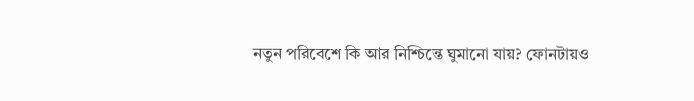নতুন পরিবেশে কি আর নিশ্চিন্তে ঘুমানো যায়? ফোনটায়ও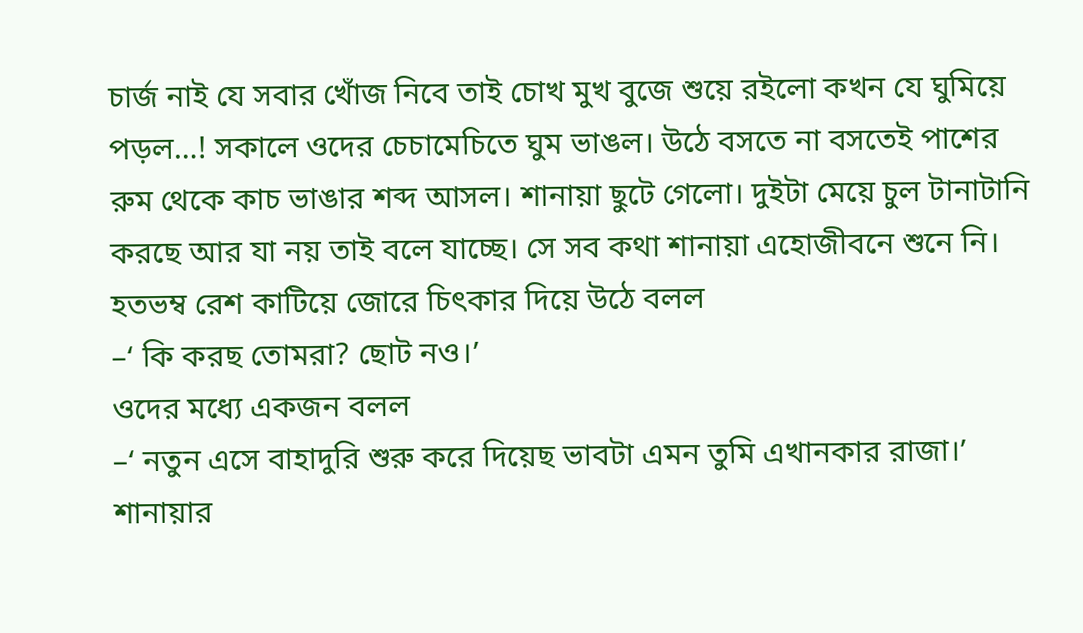চার্জ নাই যে সবার খোঁজ নিবে তাই চোখ মুখ বুজে শুয়ে রইলো কখন যে ঘুমিয়ে পড়ল…! সকালে ওদের চেচামেচিতে ঘুম ভাঙল। উঠে বসতে না বসতেই পাশের রুম থেকে কাচ ভাঙার শব্দ আসল। শানায়া ছুটে গেলো। দুইটা মেয়ে চুল টানাটানি করছে আর যা নয় তাই বলে যাচ্ছে। সে সব কথা শানায়া এহোজীবনে শুনে নি। হতভম্ব রেশ কাটিয়ে জোরে চিৎকার দিয়ে উঠে বলল
–‘ কি করছ তোমরা? ছোট নও।’
ওদের মধ্যে একজন বলল
–‘ নতুন এসে বাহাদুরি শুরু করে দিয়েছ ভাবটা এমন তুমি এখানকার রাজা।’
শানায়ার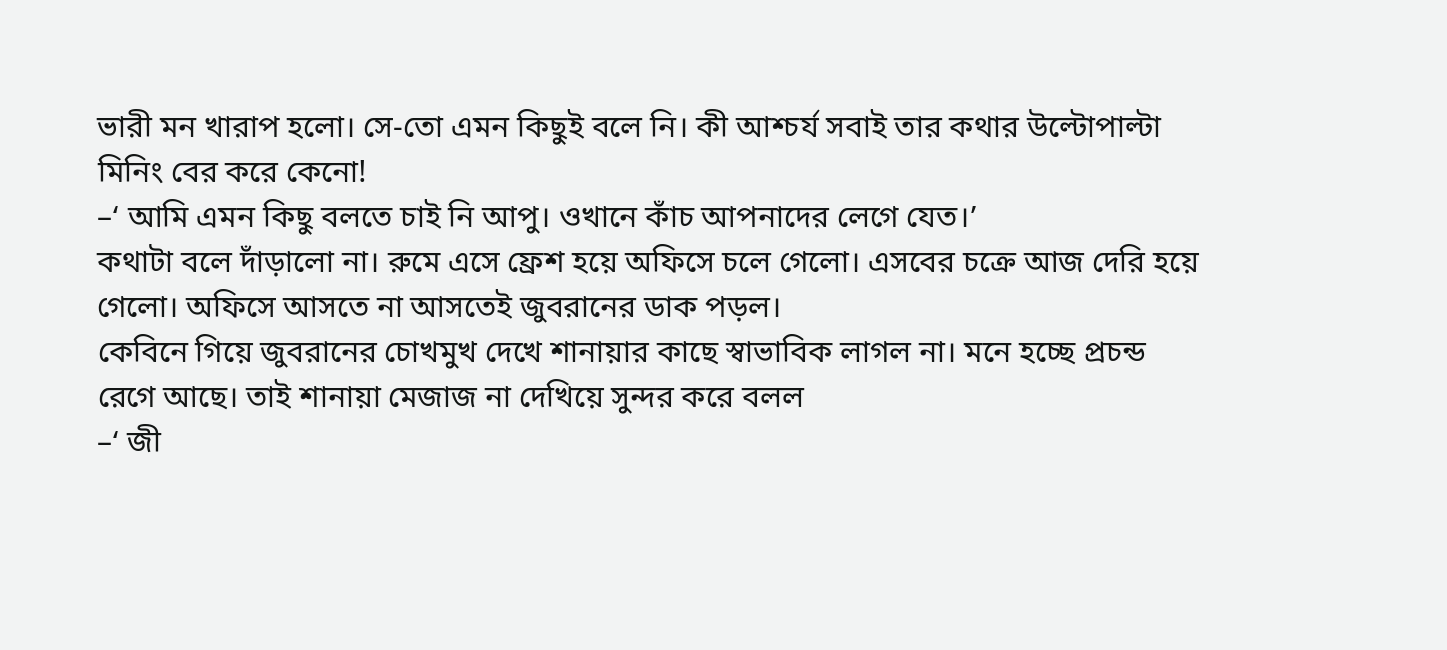ভারী মন খারাপ হলো। সে-তো এমন কিছুই বলে নি। কী আশ্চর্য সবাই তার কথার উল্টোপাল্টা মিনিং বের করে কেনো!
–‘ আমি এমন কিছু বলতে চাই নি আপু। ওখানে কাঁচ আপনাদের লেগে যেত।’
কথাটা বলে দাঁড়ালো না। রুমে এসে ফ্রেশ হয়ে অফিসে চলে গেলো। এসবের চক্রে আজ দেরি হয়ে গেলো। অফিসে আসতে না আসতেই জুবরানের ডাক পড়ল।
কেবিনে গিয়ে জুবরানের চোখমুখ দেখে শানায়ার কাছে স্বাভাবিক লাগল না। মনে হচ্ছে প্রচন্ড রেগে আছে। তাই শানায়া মেজাজ না দেখিয়ে সুন্দর করে বলল
–‘ জী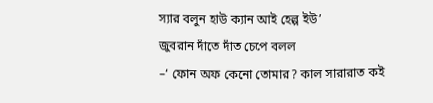স্যার বলুন হাউ ক্যান আই হেল্প ইউ’
জুবরান দাঁতে দাঁত চেপে বলল
–‘ ফোন অফ কেনো তোমার? কাল সারারাত কই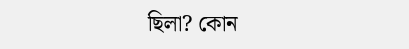ছিলা? কোন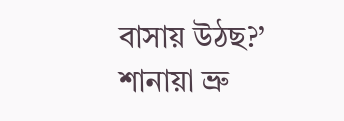বাসায় উঠছ?’
শানায়া ভ্রু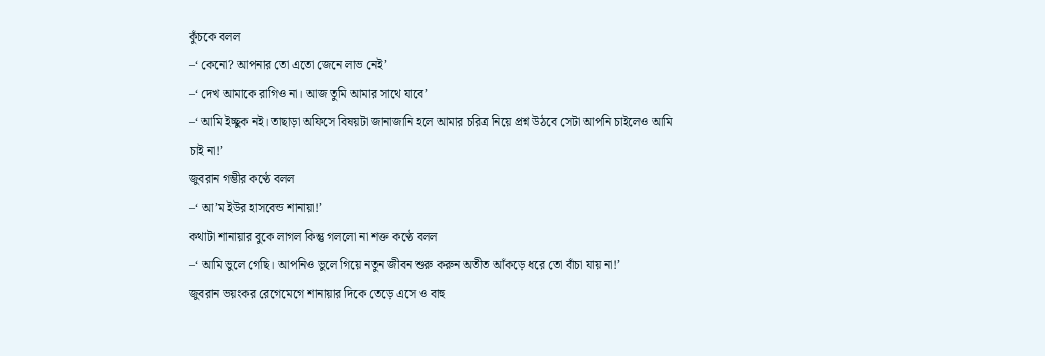কুঁচকে বলল
–‘ কেনো? আপনার তো এতো জেনে লাভ নেই’
–‘ দেখ আমাকে রাগিও না। আজ তুমি আমার সাথে যাবে’
–‘ আমি ইচ্ছুক নই। তাছাড়া অফিসে বিষয়টা জানাজানি হলে আমার চরিত্র নিয়ে প্রশ্ন উঠবে সেটা আপনি চাইলেও আমি চাই না!’
জুবরান গম্ভীর কণ্ঠে বলল
–‘ আ’ম ইউর হাসবেন্ড শানায়া!’
কথাটা শানায়ার বুকে লাগল কিন্তু গললো না শক্ত কণ্ঠে বলল
–‘ আমি ভুলে গেছি। আপনিও ভুলে গিয়ে নতুন জীবন শুরু করুন অতীত আঁকড়ে ধরে তো বাঁচা যায় না!’
জুবরান ভয়ংকর রেগেমেগে শানায়ার দিকে তেড়ে এসে ও বাহু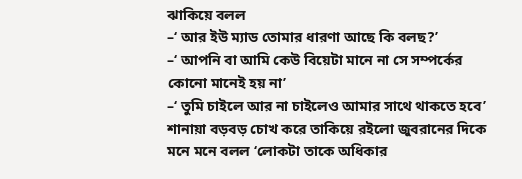ঝাকিয়ে বলল
–‘ আর ইউ ম্যাড তোমার ধারণা আছে কি বলছ?’
–‘ আপনি বা আমি কেউ বিয়েটা মানে না সে সম্পর্কের কোনো মানেই হয় না’
–‘ তুমি চাইলে আর না চাইলেও আমার সাথে থাকতে হবে’
শানায়া বড়বড় চোখ করে তাকিয়ে রইলো জুবরানের দিকে মনে মনে বলল ‘লোকটা তাকে অধিকার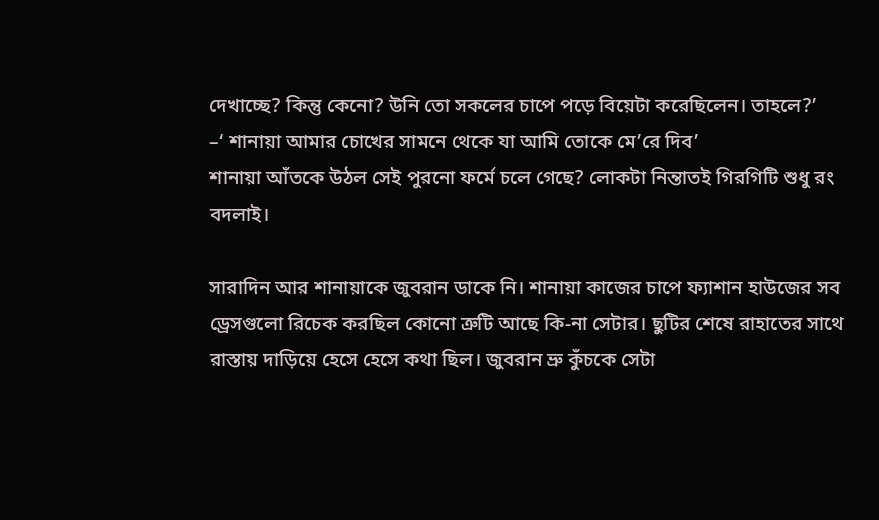দেখাচ্ছে? কিন্তু কেনো? উনি তো সকলের চাপে পড়ে বিয়েটা করেছিলেন। তাহলে?’
–‘ শানায়া আমার চোখের সামনে থেকে যা আমি তোকে মে’রে দিব’
শানায়া আঁতকে উঠল সেই পুরনো ফর্মে চলে গেছে? লোকটা নিন্তাতই গিরগিটি শুধু রং বদলাই।

সারাদিন আর শানায়াকে জুবরান ডাকে নি। শানায়া কাজের চাপে ফ্যাশান হাউজের সব ড্রেসগুলো রিচেক করছিল কোনো ত্রুটি আছে কি-না সেটার। ছুটির শেষে রাহাতের সাথে রাস্তায় দাড়িয়ে হেসে হেসে কথা ছিল। জুবরান ভ্রু কুঁচকে সেটা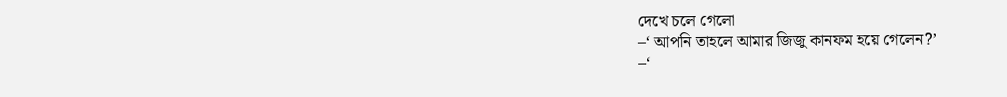দেখে চলে গেলো
–‘ আপনি তাহলে আমার জিজু কানফম হয়ে গেলেন?’
–‘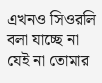এখনও সিওরলি বলা যাচ্ছে না যেই না তোমার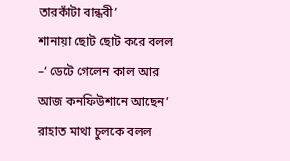তারকাঁটা বান্ধবী’
শানায়া ছোট ছোট করে বলল
–‘ ডেটে গেলেন কাল আর আজ কনফিউশানে আছেন’
রাহাত মাথা চুলকে বলল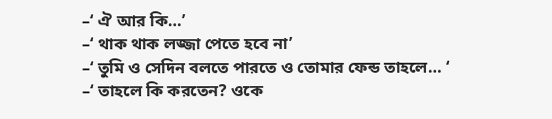–‘ ঐ আর কি…’
–‘ থাক থাক লজ্জা পেতে হবে না’
–‘ তুমি ও সেদিন বলতে পারতে ও তোমার ফেন্ড তাহলে… ‘
–‘ তাহলে কি করতেন? ওকে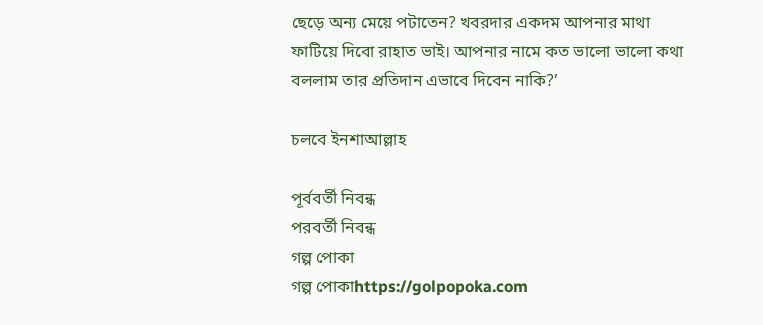ছেড়ে অন্য মেয়ে পটাতেন? খবরদার একদম আপনার মাথা ফাটিয়ে দিবো রাহাত ভাই। আপনার নামে কত ভালো ভালো কথা বললাম তার প্রতিদান এভাবে দিবেন নাকি?’

চলবে ইনশাআল্লাহ

পূর্ববর্তী নিবন্ধ
পরবর্তী নিবন্ধ
গল্প পোকা
গল্প পোকাhttps://golpopoka.com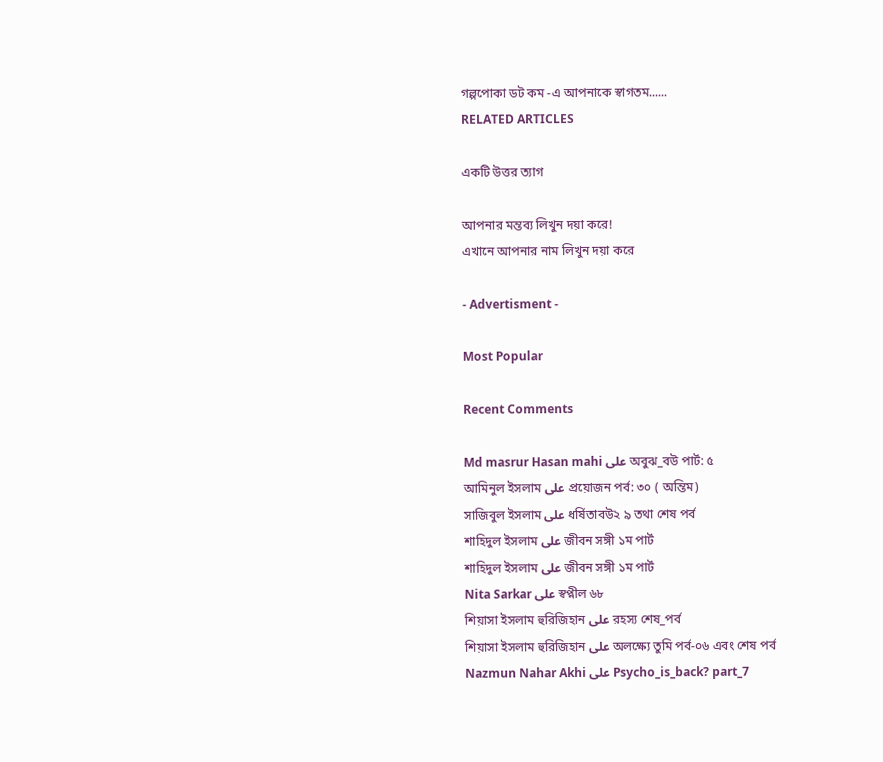গল্পপোকা ডট কম -এ আপনাকে স্বাগতম......
RELATED ARTICLES

একটি উত্তর ত্যাগ

আপনার মন্তব্য লিখুন দয়া করে!
এখানে আপনার নাম লিখুন দয়া করে

- Advertisment -

Most Popular

Recent Comments

Md masrur Hasan mahi على অবুঝ_বউ পার্ট: ৫
আমিনুল ইসলাম على প্রয়োজন পর্ব: ৩০ ( অন্তিম)
সাজিবুল ইসলাম على ধর্ষিতাবউ২ ৯ তথা শেষ পর্ব
শাহিদুল ইসলাম على জীবন সঙ্গী ১ম পার্ট
শাহিদুল ইসলাম على জীবন সঙ্গী ১ম পার্ট
Nita Sarkar على স্বপ্নীল ৬৮
শিয়াসা ইসলাম হুরিজিহান على রহস্য শেষ_পর্ব
শিয়াসা ইসলাম হুরিজিহান على অলক্ষ্যে তুমি পর্ব-০৬ এবং শেষ পর্ব
Nazmun Nahar Akhi على Psycho_is_back? part_7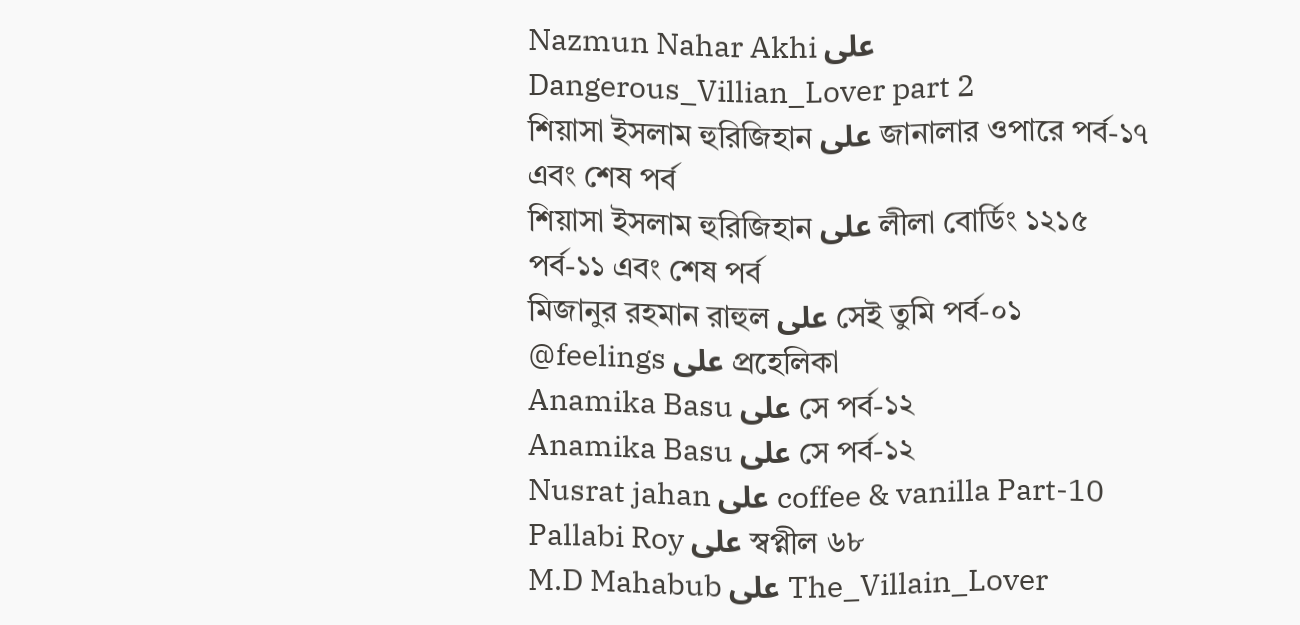Nazmun Nahar Akhi على Dangerous_Villian_Lover part 2
শিয়াসা ইসলাম হুরিজিহান على জানালার ওপারে পর্ব-১৭ এবং শেষ পর্ব
শিয়াসা ইসলাম হুরিজিহান على লীলা বোর্ডিং ১২১৫ পর্ব-১১ এবং শেষ পর্ব
মিজানুর রহমান রাহুল على সেই তুমি পর্ব-০১
@feelings على প্রহেলিকা
Anamika Basu على সে পর্ব-১২
Anamika Basu على সে পর্ব-১২
Nusrat jahan على coffee & vanilla Part-10
Pallabi Roy على স্বপ্নীল ৬৮
M.D Mahabub على The_Villain_Lover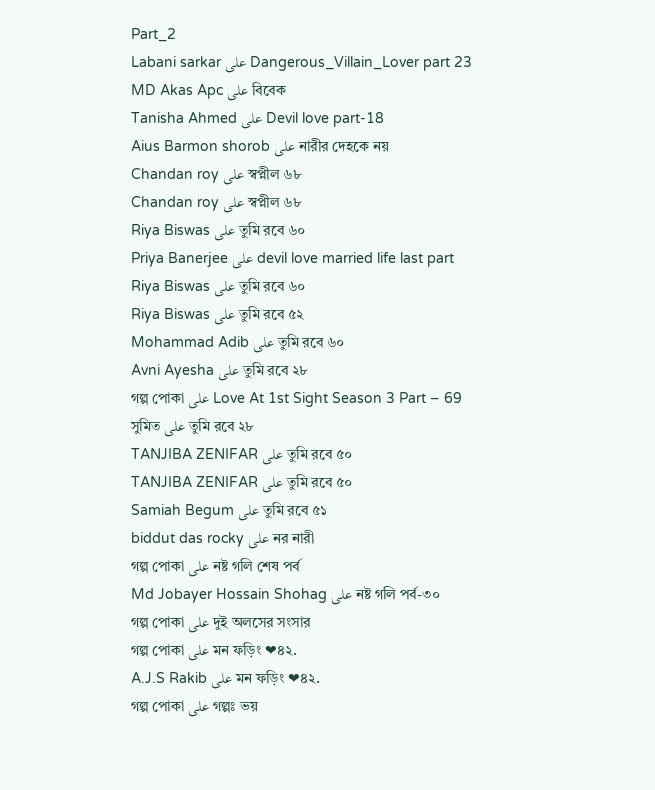Part_2
Labani sarkar على Dangerous_Villain_Lover part 23
MD Akas Apc على বিবেক
Tanisha Ahmed على Devil love part-18
Aius Barmon shorob على নারীর দেহকে নয়
Chandan roy على স্বপ্নীল ৬৮
Chandan roy على স্বপ্নীল ৬৮
Riya Biswas على তুমি রবে ৬০
Priya Banerjee على devil love married life last part
Riya Biswas على তুমি রবে ৬০
Riya Biswas على তুমি রবে ৫২
Mohammad Adib على তুমি রবে ৬০
Avni Ayesha على তুমি রবে ২৮
গল্প পোকা على Love At 1st Sight Season 3 Part – 69
সুমিত على তুমি রবে ২৮
TANJIBA ZENIFAR على তুমি রবে ৫০
TANJIBA ZENIFAR على তুমি রবে ৫০
Samiah Begum على তুমি রবে ৫১
biddut das rocky على নর নারী
গল্প পোকা على নষ্ট গলি শেষ পর্ব
Md Jobayer Hossain Shohag على নষ্ট গলি পর্ব-৩০
গল্প পোকা على দুই অলসের সংসার
গল্প পোকা على মন ফড়িং ❤৪২.
A.J.S Rakib على মন ফড়িং ❤৪২.
গল্প পোকা على গল্পঃ ভয়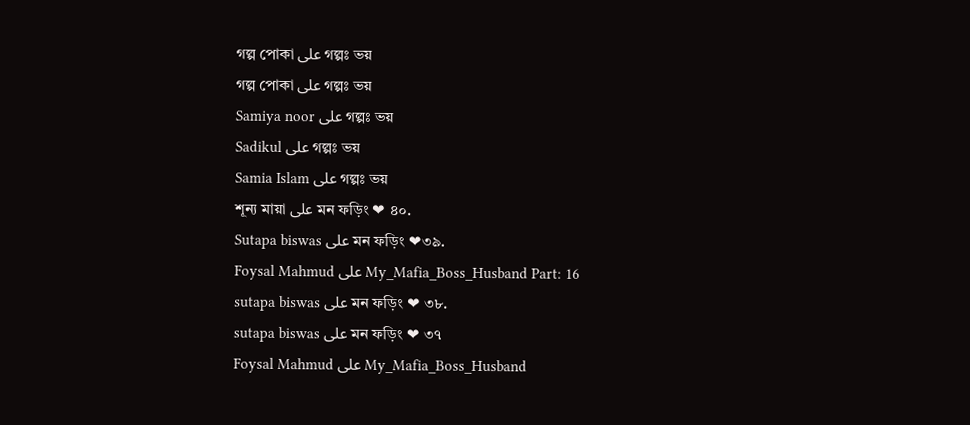গল্প পোকা على গল্পঃ ভয়
গল্প পোকা على গল্পঃ ভয়
Samiya noor على গল্পঃ ভয়
Sadikul على গল্পঃ ভয়
Samia Islam على গল্পঃ ভয়
শূন্য মায়া على মন ফড়িং ❤ ৪০.
Sutapa biswas على মন ফড়িং ❤৩৯.
Foysal Mahmud على My_Mafia_Boss_Husband Part: 16
sutapa biswas على মন ফড়িং ❤ ৩৮.
sutapa biswas على মন ফড়িং ❤ ৩৭
Foysal Mahmud على My_Mafia_Boss_Husband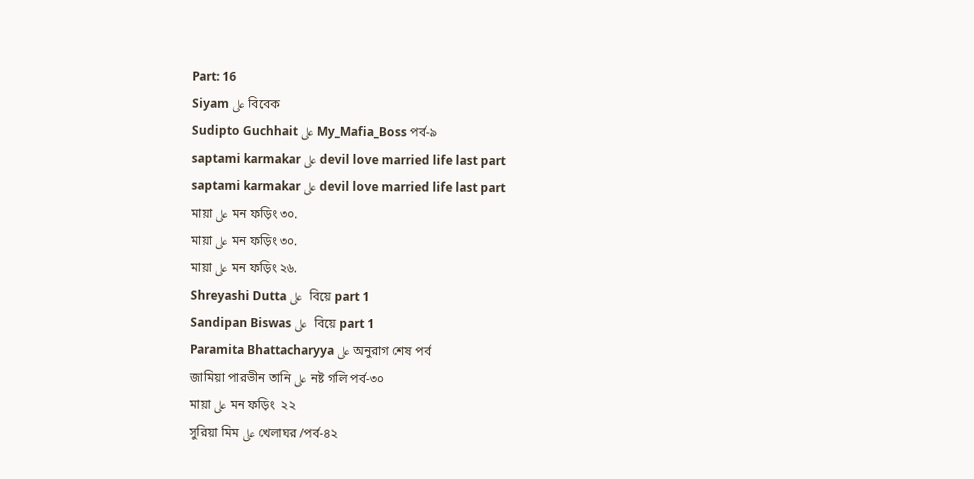Part: 16
Siyam على বিবেক
Sudipto Guchhait على My_Mafia_Boss পর্ব-৯
saptami karmakar على devil love married life last part
saptami karmakar على devil love married life last part
মায়া على মন ফড়িং ৩০.
মায়া على মন ফড়িং ৩০.
মায়া على মন ফড়িং ২৬.
Shreyashi Dutta على  বিয়ে part 1
Sandipan Biswas على  বিয়ে part 1
Paramita Bhattacharyya على অনুরাগ শেষ পর্ব
জামিয়া পারভীন তানি على নষ্ট গলি পর্ব-৩০
মায়া على মন ফড়িং  ২২
সুরিয়া মিম على খেলাঘর /পর্ব-৪২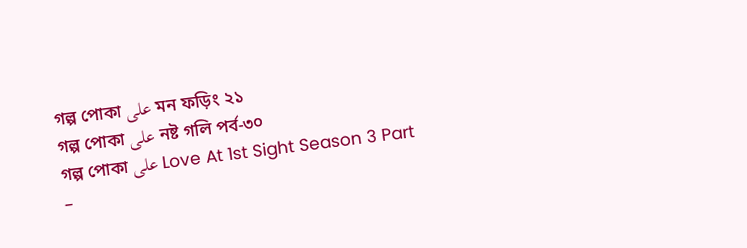গল্প পোকা على মন ফড়িং ২১
গল্প পোকা على নষ্ট গলি পর্ব-৩০
গল্প পোকা على Love At 1st Sight Season 3 Part –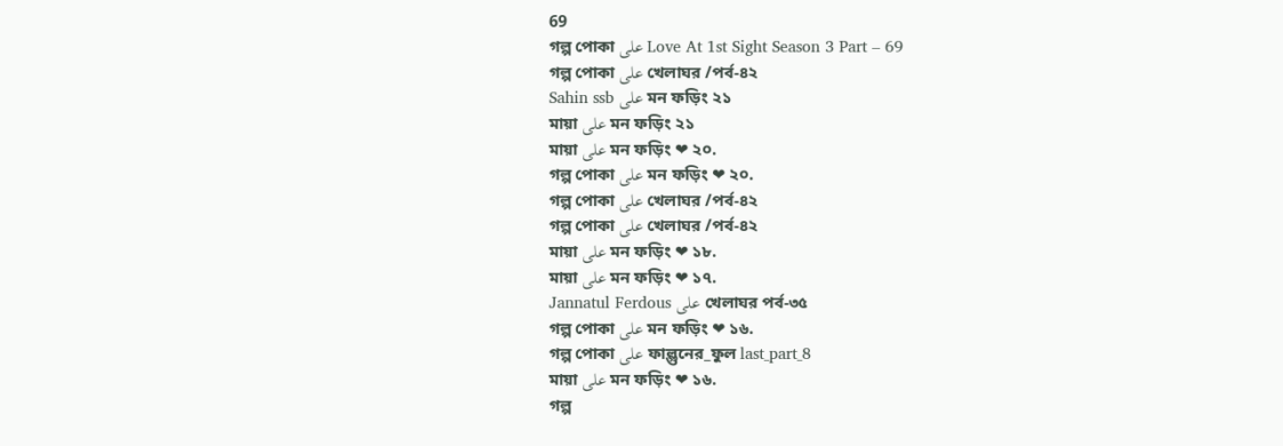69
গল্প পোকা على Love At 1st Sight Season 3 Part – 69
গল্প পোকা على খেলাঘর /পর্ব-৪২
Sahin ssb على মন ফড়িং ২১
মায়া على মন ফড়িং ২১
মায়া على মন ফড়িং ❤ ২০.
গল্প পোকা على মন ফড়িং ❤ ২০.
গল্প পোকা على খেলাঘর /পর্ব-৪২
গল্প পোকা على খেলাঘর /পর্ব-৪২
মায়া على মন ফড়িং ❤ ১৮.
মায়া على মন ফড়িং ❤ ১৭.
Jannatul Ferdous على খেলাঘর পর্ব-৩৫
গল্প পোকা على মন ফড়িং ❤ ১৬.
গল্প পোকা على ফাল্গুনের_ফুল last_part_8
মায়া على মন ফড়িং ❤ ১৬.
গল্প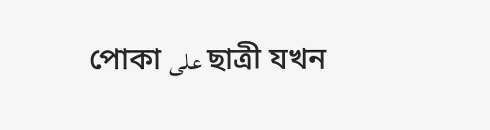পোকা على ছাত্রী যখন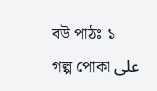বউ পাঠঃ ১
গল্প পোকা على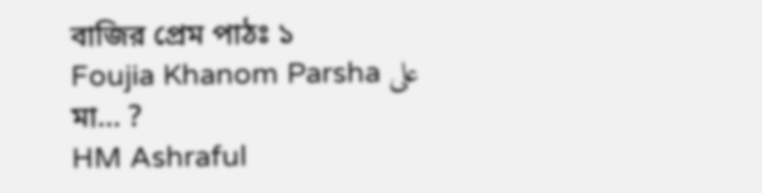বাজির প্রেম পাঠঃ ১
Foujia Khanom Parsha على মা… ?
HM Ashraful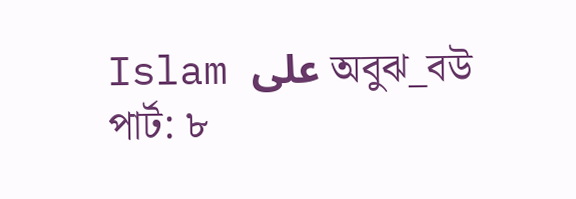Islam على অবুঝ_বউ পার্ট: ৮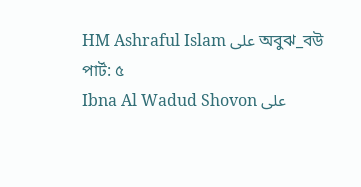HM Ashraful Islam على অবুঝ_বউ পার্ট: ৫
Ibna Al Wadud Shovon على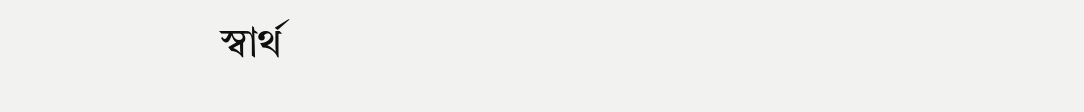স্বার্থ